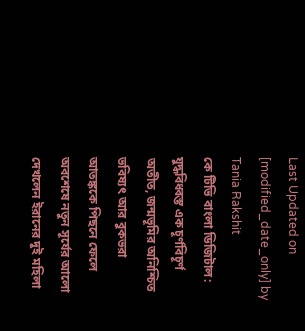Last Updated on [modified_date_only] by Tania Rakshit
কে টিভি বাংলা ডিজিটাল: যুদ্ধবিধ্বস্ত এক চূর্ণবিচূর্ণ অতীত, জন্মভূমির অনিশ্চিত ভবিষ্যৎ আর বুকভরা আতঙ্ককে পিছনে ফেলে অবশেষে নতুন সূর্যের আলো দেখলেন ইরানের দুই মহিলা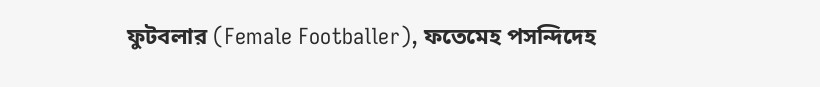ফুটবলার (Female Footballer), ফতেমেহ পসন্দিদেহ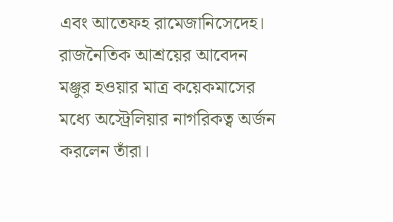এবং আতেফহ রামেজানিসেদেহ। রাজনৈতিক আশ্রয়ের আবেদন মঞ্জুর হওয়ার মাত্র কয়েকমাসের মধ্যে অস্ট্রেলিয়ার নাগরিকত্ব অর্জন করলেন তাঁরা।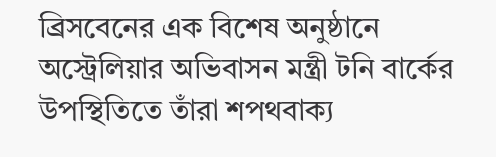ব্রিসবেনের এক বিশেষ অনুষ্ঠানে অস্ট্রেলিয়ার অভিবাসন মন্ত্রী টনি বার্কের উপস্থিতিতে তাঁরা শপথবাক্য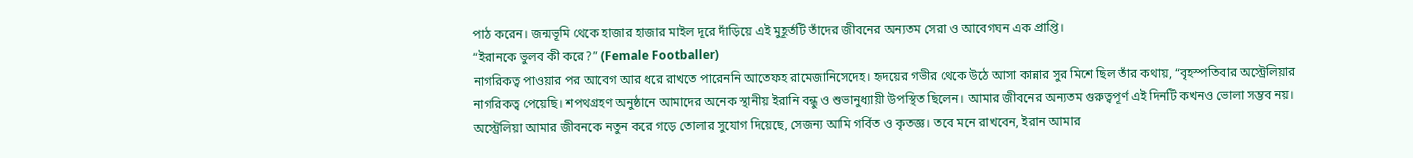পাঠ করেন। জন্মভূমি থেকে হাজার হাজার মাইল দূরে দাঁড়িয়ে এই মুহূর্তটি তাঁদের জীবনের অন্যতম সেরা ও আবেগঘন এক প্রাপ্তি।
“ইরানকে ভুলব কী করে?” (Female Footballer)
নাগরিকত্ব পাওয়ার পর আবেগ আর ধরে রাখতে পারেননি আতেফহ রামেজানিসেদেহ। হৃদয়ের গভীর থেকে উঠে আসা কান্নার সুর মিশে ছিল তাঁর কথায়, “বৃহস্পতিবার অস্ট্রেলিয়ার নাগরিকত্ব পেয়েছি। শপথগ্রহণ অনুষ্ঠানে আমাদের অনেক স্থানীয় ইরানি বন্ধু ও শুভানুধ্যায়ী উপস্থিত ছিলেন। আমার জীবনের অন্যতম গুরুত্বপূর্ণ এই দিনটি কখনও ভোলা সম্ভব নয়। অস্ট্রেলিয়া আমার জীবনকে নতুন করে গড়ে তোলার সুযোগ দিয়েছে, সেজন্য আমি গর্বিত ও কৃতজ্ঞ। তবে মনে রাখবেন, ইরান আমার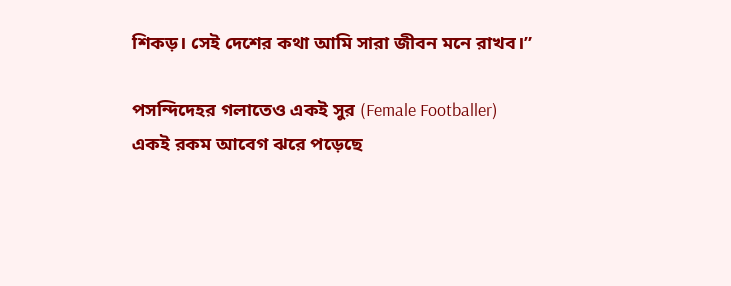শিকড়। সেই দেশের কথা আমি সারা জীবন মনে রাখব।”

পসন্দিদেহর গলাতেও একই সুর (Female Footballer)
একই রকম আবেগ ঝরে পড়েছে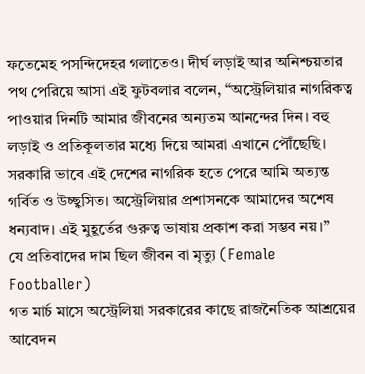ফতেমেহ পসন্দিদেহর গলাতেও। দীর্ঘ লড়াই আর অনিশ্চয়তার পথ পেরিয়ে আসা এই ফুটবলার বলেন, “অস্ট্রেলিয়ার নাগরিকত্ব পাওয়ার দিনটি আমার জীবনের অন্যতম আনন্দের দিন। বহু লড়াই ও প্রতিকূলতার মধ্যে দিয়ে আমরা এখানে পৌঁছেছি। সরকারি ভাবে এই দেশের নাগরিক হতে পেরে আমি অত্যন্ত গর্বিত ও উচ্ছ্বসিত। অস্ট্রেলিয়ার প্রশাসনকে আমাদের অশেষ ধন্যবাদ। এই মুহূর্তের গুরুত্ব ভাষায় প্রকাশ করা সম্ভব নয়।”
যে প্রতিবাদের দাম ছিল জীবন বা মৃত্যু (Female Footballer)
গত মার্চ মাসে অস্ট্রেলিয়া সরকারের কাছে রাজনৈতিক আশ্রয়ের আবেদন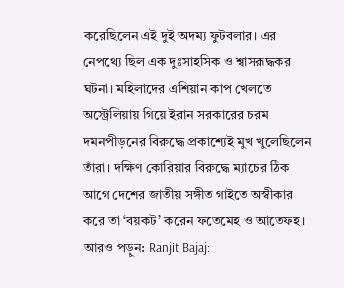করেছিলেন এই দুই অদম্য ফুটবলার। এর নেপথ্যে ছিল এক দুঃসাহসিক ও শ্বাসরূদ্ধকর ঘটনা। মহিলাদের এশিয়ান কাপ খেলতে অস্ট্রেলিয়ায় গিয়ে ইরান সরকারের চরম দমনপীড়নের বিরুদ্ধে প্রকাশ্যেই মুখ খুলেছিলেন তাঁরা। দক্ষিণ কোরিয়ার বিরুদ্ধে ম্যাচের ঠিক আগে দেশের জাতীয় সঙ্গীত গাইতে অস্বীকার করে তা ‘বয়কট’ করেন ফতেমেহ ও আতেফহ।
আরও পড়ুন: Ranjit Bajaj: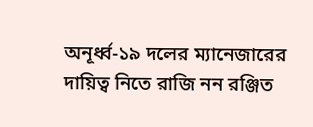অনূর্ধ্ব-১৯ দলের ম্যানেজারের দায়িত্ব নিতে রাজি নন রঞ্জিত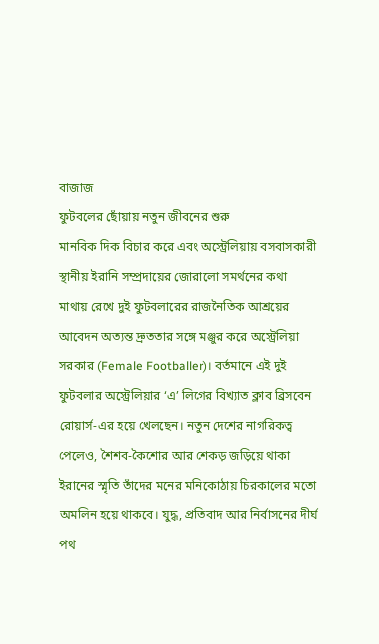বাজাজ
ফুটবলের ছোঁয়ায় নতুন জীবনের শুরু
মানবিক দিক বিচার করে এবং অস্ট্রেলিয়ায় বসবাসকারী স্থানীয় ইরানি সম্প্রদায়ের জোরালো সমর্থনের কথা মাথায় রেখে দুই ফুটবলারের রাজনৈতিক আশ্রয়ের আবেদন অত্যন্ত দ্রুততার সঙ্গে মঞ্জুর করে অস্ট্রেলিয়া সরকার (Female Footballer)। বর্তমানে এই দুই ফুটবলার অস্ট্রেলিয়ার ‘এ’ লিগের বিখ্যাত ক্লাব ব্রিসবেন রোয়ার্স-এর হয়ে খেলছেন। নতুন দেশের নাগরিকত্ব পেলেও, শৈশব-কৈশোর আর শেকড় জড়িয়ে থাকা ইরানের স্মৃতি তাঁদের মনের মনিকোঠায় চিরকালের মতো অমলিন হয়ে থাকবে। যুদ্ধ, প্রতিবাদ আর নির্বাসনের দীর্ঘ পথ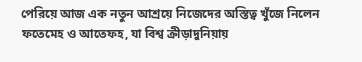পেরিয়ে আজ এক নতুন আশ্রয়ে নিজেদের অস্তিত্ব খুঁজে নিলেন ফতেমেহ ও আতেফহ, যা বিশ্ব ক্রীড়াদুনিয়ায়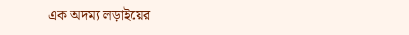এক অদম্য লড়াইয়ের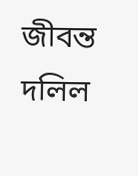জীবন্ত দলিল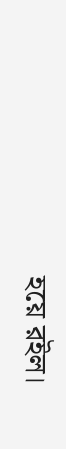হয়ে রইল।